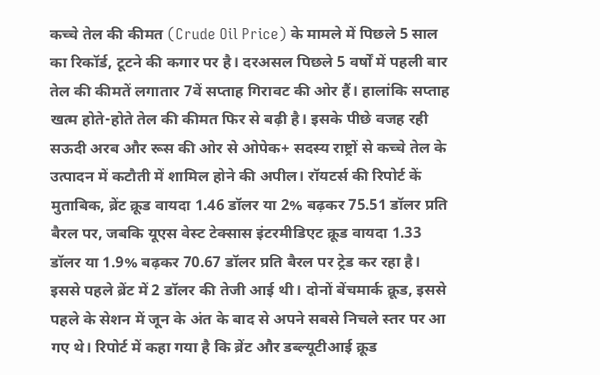कच्चे तेल की कीमत (Crude Oil Price) के मामले में पिछले 5 साल का रिकॉर्ड, टूटने की कगार पर है। दरअसल पिछले 5 वर्षों में पहली बार तेल की कीमतें लगातार 7वें सप्ताह गिरावट की ओर हैं। हालांकि सप्ताह खत्म होते-होते तेल की कीमत फिर से बढ़ी है। इसके पीछे वजह रही सऊदी अरब और रूस की ओर से ओपेक+ सदस्य राष्ट्रों से कच्चे तेल के उत्पादन में कटौती में शामिल होने की अपील। रॉयटर्स की रिपोर्ट कें मुताबिक, ब्रेंट क्रूड वायदा 1.46 डॉलर या 2% बढ़कर 75.51 डॉलर प्रति बैरल पर, जबकि यूएस वेस्ट टेक्सास इंटरमीडिएट क्रूड वायदा 1.33 डॉलर या 1.9% बढ़कर 70.67 डॉलर प्रति बैरल पर ट्रेड कर रहा है।
इससे पहले ब्रेंट में 2 डॉलर की तेजी आई थी। दोनों बेंचमार्क क्रूड, इससे पहले के सेशन में जून के अंत के बाद से अपने सबसे निचले स्तर पर आ गए थे। रिपोर्ट में कहा गया है कि ब्रेंट और डब्ल्यूटीआई क्रूड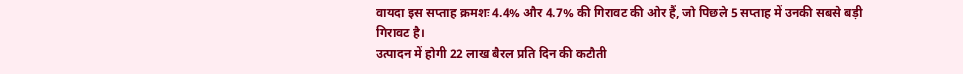वायदा इस सप्ताह क्रमशः 4.4% और 4.7% की गिरावट की ओर हैं, जो पिछले 5 सप्ताह में उनकी सबसे बड़ी गिरावट है।
उत्पादन में होगी 22 लाख बैरल प्रति दिन की कटौती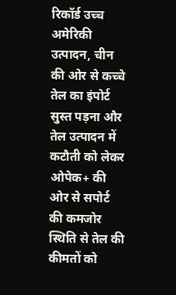रिकॉर्ड उच्च अमेरिकी उत्पादन, चीन की ओर से कच्चे तेल का इंपोर्ट सुस्त पड़ना और तेल उत्पादन में कटौती को लेकर ओपेक+ की ओर से सपोर्ट की कमजोर स्थिति से तेल की कीमतों को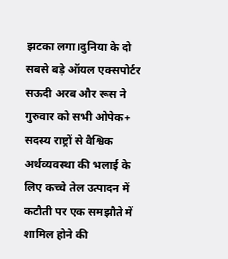झटका लगा।दुनिया के दो सबसे बड़े ऑयल एक्सपोर्टर सऊदी अरब और रूस ने गुरुवार को सभी ओपेक+ सदस्य राष्ट्रों से वैश्विक अर्थव्यवस्था की भलाई के लिए कच्चे तेल उत्पादन में कटौती पर एक समझौते में शामिल होने की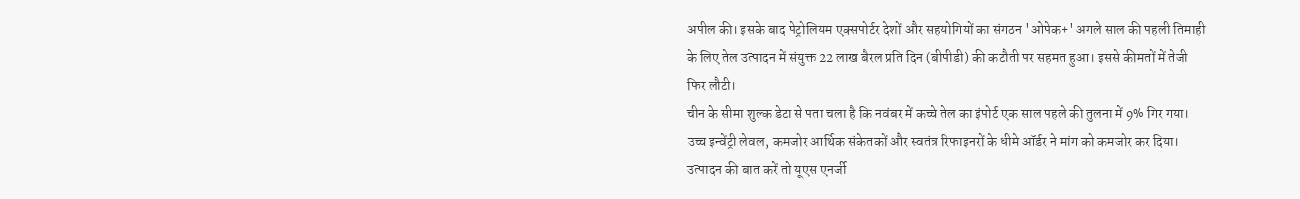अपील की। इसके बाद पेट्रोलियम एक्सपोर्टर देशों और सहयोगियों का संगठन 'ओपेक+' अगले साल की पहली तिमाही के लिए तेल उत्पादन में संयुक्त 22 लाख बैरल प्रति दिन (बीपीडी) की कटौती पर सहमत हुआ। इससे कीमतों में तेजी फिर लौटी।
चीन के सीमा शुल्क डेटा से पता चला है कि नवंबर में कच्चे तेल का इंपोर्ट एक साल पहले की तुलना में 9% गिर गया। उच्च इन्वेंट्री लेवल, कमजोर आर्थिक संकेतकों और स्वतंत्र रिफाइनरों के धीमे ऑर्डर ने मांग को कमजोर कर दिया। उत्पादन की बात करें तो यूएस एनर्जी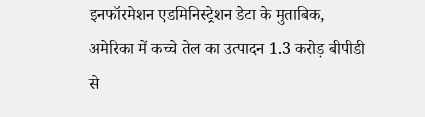इनफॉरमेशन एडमिनिस्ट्रेशन डेटा के मुताबिक, अमेरिका में कच्चे तेल का उत्पादन 1.3 करोड़ बीपीडी से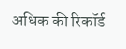अधिक की रिकॉर्ड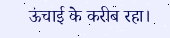ऊंचाई के करीब रहा।